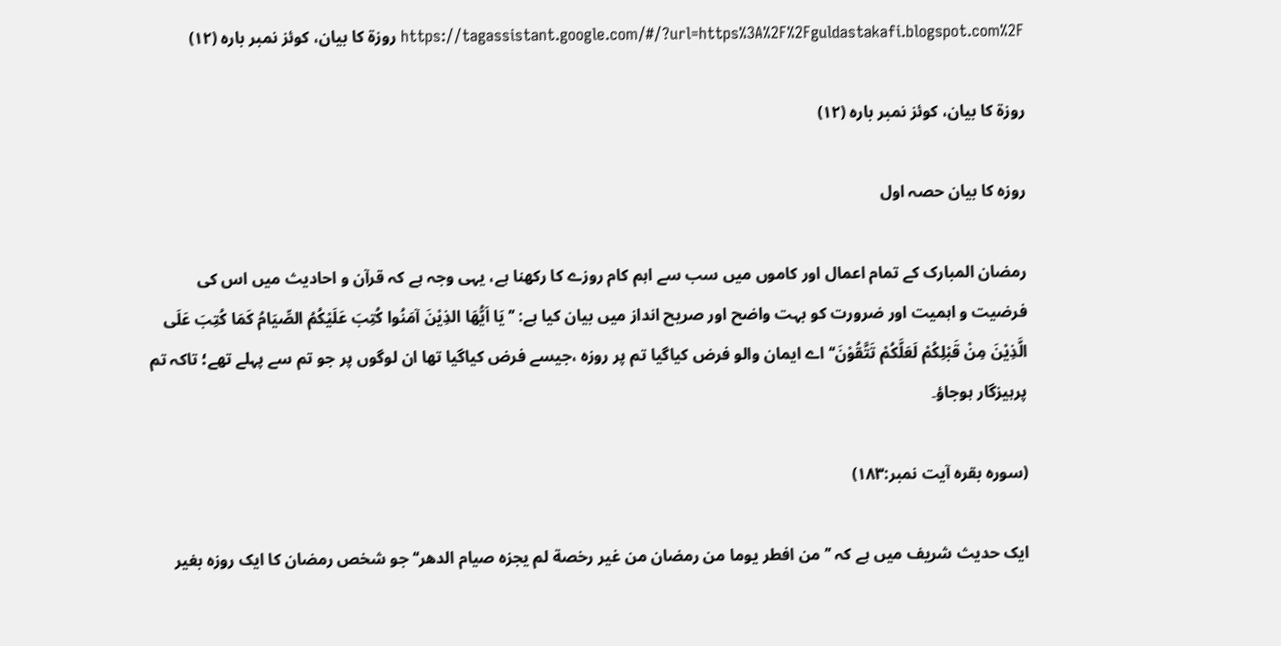https://tagassistant.google.com/#/?url=https%3A%2F%2Fguldastakafi.blogspot.com%2F روزۃ کا بیان، کوئز نمبر بارہ (۱۲)

روزۃ کا بیان، کوئز نمبر بارہ (۱۲)

روزہ کا بیان حصہ اول

رمضان المبارک کے تمام اعمال اور کاموں میں سب سے اہم کام روزے کا رکھنا ہے، یہی وجہ ہے کہ قرآن و احادیث میں اس کی فرضیت و اہمیت اور ضرورت کو بہت واضح اور صریح انداز میں بیان کیا ہے: ’’ یَا اَیُّھَا الذِیْنَ آمَنُوا کُتِبَ عَلَیْکُمُ الصِّیَامُ کَمَا کُتِبَ عَلَی الَّذِیْنَ مِنْ قَبْلِکُمْ لَعَلَّکُمْ تَتَّقُوْنَ‘‘ اے ایمان والو فرض کیاگیا تم پر روزہ ،جیسے فرض کیاگیا تھا ان لوگوں پر جو تم سے پہلے تھے؛ تاکہ تم پرہیزگار ہوجاؤ۔

(سورہ بقرہ آیت نمبر:۱۸۳)

ایک حدیث شریف میں ہے کہ ’’ من افطر يوما من رمضان من غير رخصة لم يجزه صيام الدهر‘‘ جو شخص رمضان کا ایک روزہ بغیر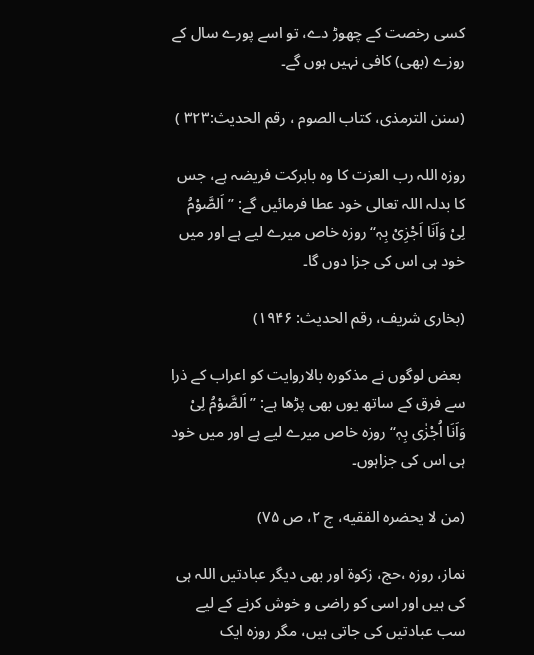کسی رخصت کے چھوڑ دے، تو اسے پورے سال کے روزے (بھی) کافی نہیں ہوں گے۔

(سنن الترمذی، کتاب الصوم ، رقم الحدیث:۳۲۳ )

روزہ اللہ رب العزت کا وہ بابرکت فریضہ ہے، جس کا بدلہ اللہ تعالی خود عطا فرمائیں گے: ’’اَلصَّوْمُ لِیْ وَاَنَا اَجْزِیْ بِہٖ‘‘ روزہ خاص میرے لیے ہے اور میں خود ہی اس کی جزا دوں گا۔

(بخاری شریف، رقم الحدیث: ۱۹۴۶)

 بعض لوگوں نے مذکورہ بالاروایت کو اعراب کے ذرا سے فرق کے ساتھ یوں بھی پڑھا ہے: ’’اَلصَّوْمُ لِیْ وَاَنَا اُجْزٰی بِہٖ‘‘ روزہ خاص میرے لیے ہے اور میں خود ہی اس کی جزاہوں۔

(من لا یحضره الفقیه، ج ۲، ص ۷۵)

نماز، روزہ ،حج، زکوۃ اور بھی دیگر عبادتیں اللہ ہی کی ہیں اور اسی کو راضی و خوش کرنے کے لیے سب عبادتیں کی جاتی ہیں، مگر روزہ ایک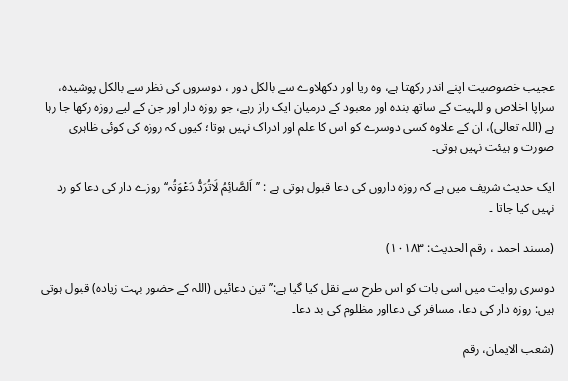عجیب خصوصیت اپنے اندر رکھتا ہے، وہ ریا اور دکھلاوے سے بالکل دور ، دوسروں کی نظر سے بالکل پوشیدہ، سراپا اخلاص و للہیت کے ساتھ بندہ اور معبود کے درمیان ایک راز رہے، جو روزہ دار اور جن کے لیے روزہ رکھا جا رہا ہے (اللہ تعالی)، ان کے علاوہ کسی دوسرے کو اس کا علم اور ادراک نہیں ہوتا؛ کیوں کہ روزہ کی کوئی ظاہری صورت و ہیئت نہیں ہوتی۔

ایک حدیث شریف میں ہے کہ روزہ داروں کی دعا قبول ہوتی ہے : ’’اَلصَّائِمُ لَاتُرَدُّ دَعْوَتُہ‘‘ روزے دار کی دعا کو رد نہیں کیا جاتا ۔

(مسند احمد ، رقم الحدیث: ۱۰۱۸۳)

دوسری روایت میں اسی بات کو اس طرح سے نقل کیا گیا ہے:’’ تین دعائیں (اللہ کے حضور بہت زیادہ) قبول ہوتی ہیں: روزہ دار کی دعا، مسافر کی دعااور مظلوم کی بد دعا۔

(شعب الایمان، رقم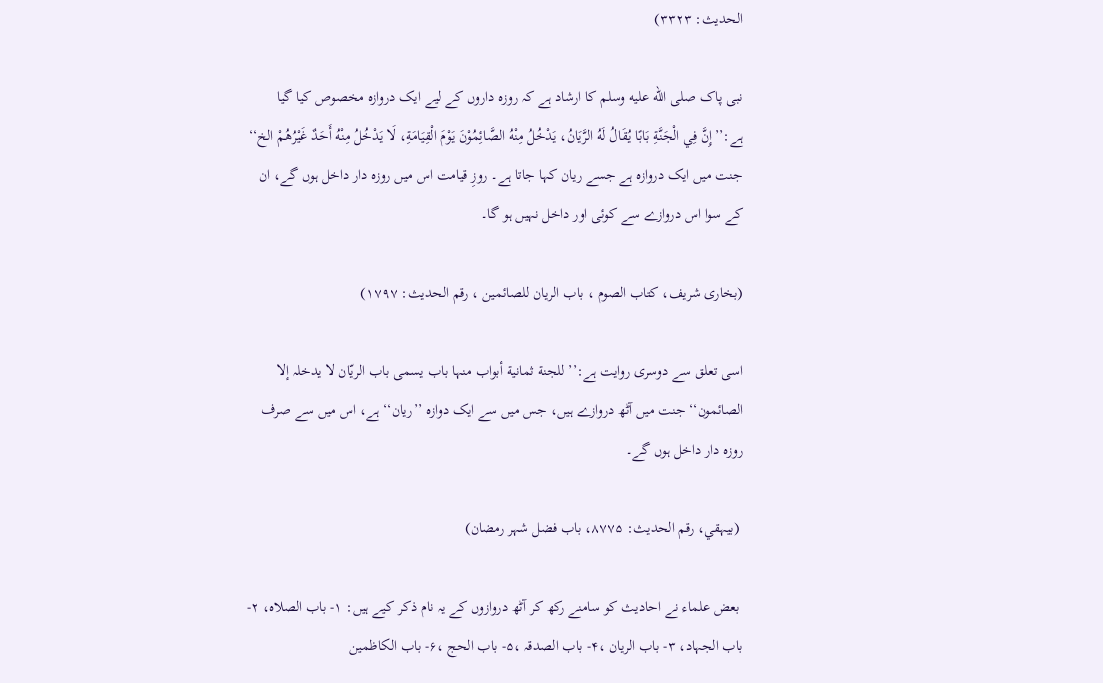الحدیث: ۳۳۲۳)

نبی پاک صلى الله عليه وسلم کا ارشاد ہے کہ روزہ داروں کے لیے ایک دروازہ مخصوص کیا گیا ہے:’’إِنَّ فِي الْجَنَّةِ بَابًا يُقَالُ لَهُ الرَّيَانُ، يَدْخُلُ مِنْهُ الصَّائِمُوْنَ يَوْمَ الْقِيَامَةِ، لَا يَدْخُلُ مِنْهُ أَحَدٌ غَيْرُهُمْ الخ‘‘ جنت میں ایک دروازہ ہے جسے ریان کہا جاتا ہے۔ روزِ قیامت اس میں روزہ دار داخل ہوں گے، ان کے سوا اس دروازے سے کوئی اور داخل نہیں ہو گا۔

(بخاری شریف، کتاب الصوم ، باب الریان للصائمین ، رقم الحدیث: ۱۷۹۷)

اسی تعلق سے دوسری روایت ہے:’’ للجنة ثمانیة أبواب منہا باب یسمی باب الریّان لا یدخلہ إلا الصائمون‘‘ جنت میں آٹھ دروازے ہیں، جس میں سے ایک دوازہ ’’ریان‘‘ ہے، اس میں سے صرف روزہ دار داخل ہوں گے۔

 (بیہقي، رقم الحدیث: ۸۷۷۵، باب فضل شہر رمضان)

 بعض علماء نے احادیث کو سامنے رکھ کر آٹھ دروازوں کے یہ نام ذکر کیے ہیں: ۱- باب الصلاہ، ۲- باب الجہاد، ۳- باب الریان ،۴- باب الصدقہ ،۵- باب الحج ،۶- باب الکاظمین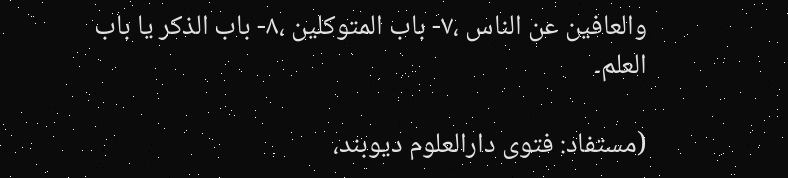والعافین عن الناس ،۷- باب المتوکلین ،۸- باب الذکر یا باب العلم۔

(مستفاد: فتوی دارالعلوم دیوبند،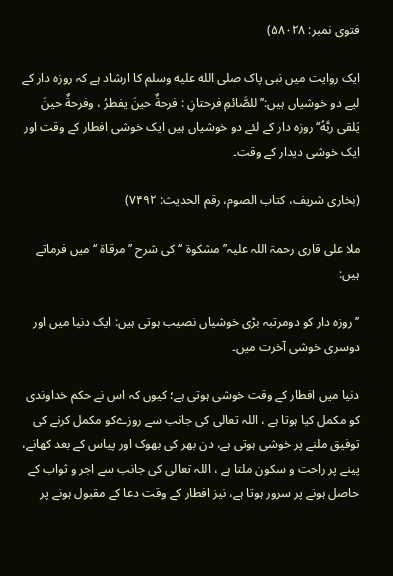فتوی نمبر: ۵۸۰۲۸)

ایک روایت میں نبی پاک صلى الله عليه وسلم کا ارشاد ہے کہ روزہ دار کے لیے دو خوشیاں ہیں:’’للصَّائمِ فرحتانِ : فرحةٌ حينَ يفطرُ ، وفرحةٌ حينَ يَلقى ربَّهُ‘‘روزہ دار کے لئے دو خوشیاں ہیں ایک خوشی افطار کے وقت اور ایک خوشی دیدار کے وقت۔

(بخاری شریف، کتاب الصوم، رقم الحدیث: ۷۴۹۲)

ملا علی قاری رحمۃ اللہ علیہ’’ مشکوۃ ‘‘کی شرح ’’مرقاۃ ‘‘میں فرماتے ہیں:

’’روزہ دار کو دومرتبہ بڑی خوشیاں نصیب ہوتی ہیں: ایک دنیا میں اور دوسری خوشی آخرت میں۔

دنیا میں افطار کے وقت خوشی ہوتی ہے؛ کیوں کہ اس نے حکم خداوندی کو مکمل کیا ہوتا ہے ، اللہ تعالی کی جانب سے روزےکو مکمل کرنے کی توفیق ملنے پر خوشی ہوتی ہے، دن بھر کی بھوک اور پیاس کے بعد کھانے، پینے پر راحت و سکون ملتا ہے ، اللہ تعالی کی جانب سے اجر و ثواب کے حاصل ہونے پر سرور ہوتا ہے، نیز افطار کے وقت دعا کے مقبول ہونے پر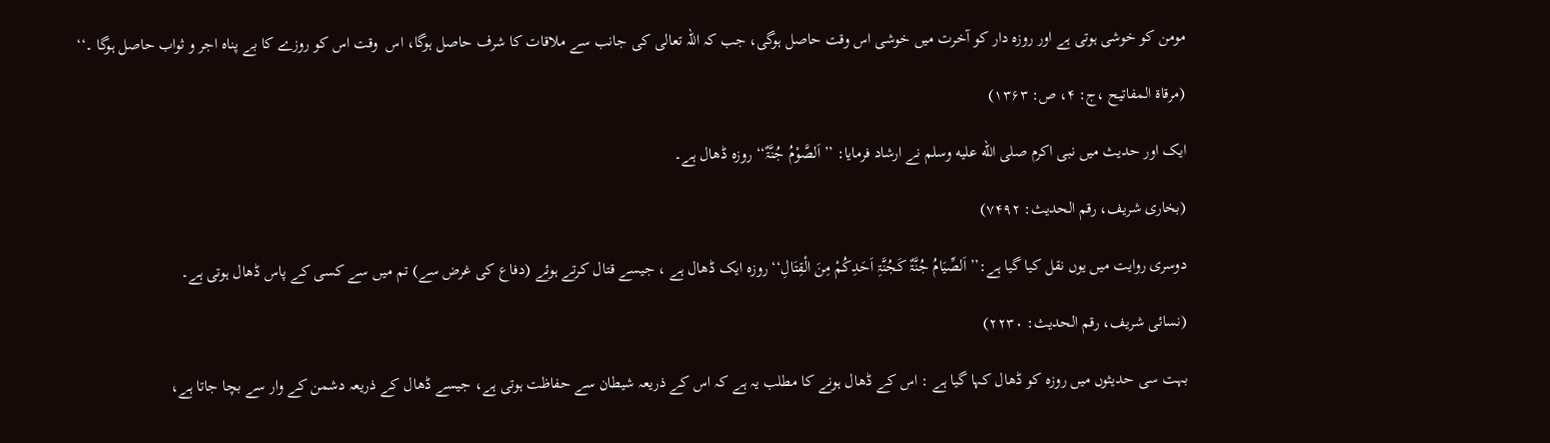مومن کو خوشی ہوتی ہے اور روزہ دار کو آخرت میں خوشی اس وقت حاصل ہوگی، جب کہ اللہ تعالی کی جانب سے ملاقات کا شرف حاصل ہوگا، اس  وقت اس کو روزے کا بے پناہ اجر و ثواب حاصل ہوگا ۔‘‘

(مرقاۃ المفاتیح ،ج: ۴، ص: ۱۳۶۳)

ایک اور حدیث میں نبی اکرم صلى الله عليه وسلم نے ارشاد فرمایا: ’’ اَلصَّوْمُ جُنَّۃٌ‘‘ روزہ ڈھال ہے۔

(بخاری شریف، رقم الحدیث: ۷۴۹۲)

دوسری روایت میں یوں نقل کیا گیا ہے:’’ اَلصِّیَامُ جُنَّۃٌ کَجُنَّۃِ اَحَدِکُمْ مِنَ الْقِتَالِ‘‘ روزہ ایک ڈھال ہے ، جیسے قتال کرتے ہوئے (دفاع کی غرض سے) تم میں سے کسی کے پاس ڈھال ہوتی ہے۔

(نسائی شریف، رقم الحدیث: ۲۲۳۰)

بہت سی حدیثوں میں روزہ کو ڈھال کہا گیا ہے : اس کے ڈھال ہونے کا مطلب یہ ہے کہ اس کے ذریعہ شیطان سے حفاظت ہوتی ہے، جیسے ڈھال کے ذریعہ دشمن کے وار سے بچا جاتا ہے،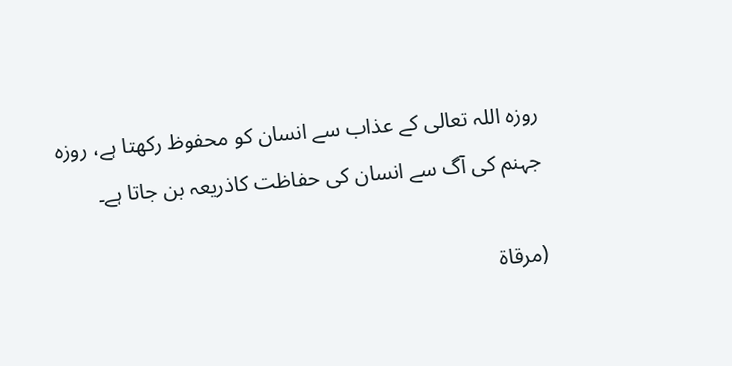روزہ اللہ تعالی کے عذاب سے انسان کو محفوظ رکھتا ہے، روزہ جہنم کی آگ سے انسان کی حفاظت کاذریعہ بن جاتا ہے۔

(مرقاۃ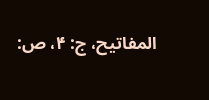المفاتیح، ج: ۴، ص: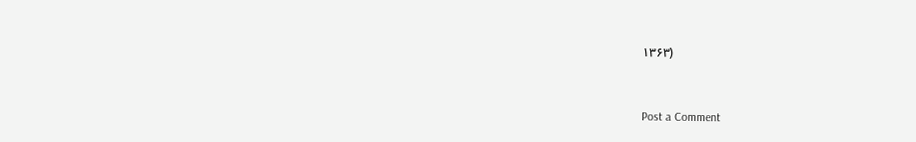۱۳۶۳)


Post a Comment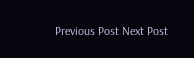Previous Post Next Post